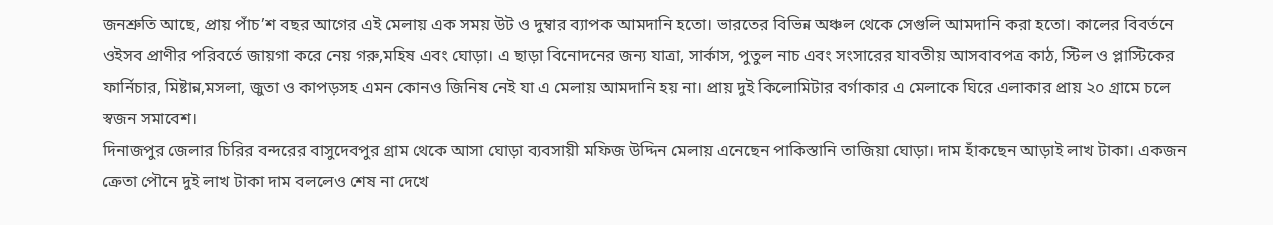জনশ্রুতি আছে, প্রায় পাঁচ’শ বছর আগের এই মেলায় এক সময় উট ও দুম্বার ব্যাপক আমদানি হতো। ভারতের বিভিন্ন অঞ্চল থেকে সেগুলি আমদানি করা হতো। কালের বিবর্তনে ওইসব প্রাণীর পরিবর্তে জায়গা করে নেয় গরু,মহিষ এবং ঘোড়া। এ ছাড়া বিনোদনের জন্য যাত্রা, সার্কাস, পুতুল নাচ এবং সংসারের যাবতীয় আসবাবপত্র কাঠ, স্টিল ও প্লাস্টিকের ফার্নিচার, মিষ্টান্ন,মসলা, জুতা ও কাপড়সহ এমন কোনও জিনিষ নেই যা এ মেলায় আমদানি হয় না। প্রায় দুই কিলোমিটার বর্গাকার এ মেলাকে ঘিরে এলাকার প্রায় ২০ গ্রামে চলে স্বজন সমাবেশ।
দিনাজপুর জেলার চিরির বন্দরের বাসুদেবপুর গ্রাম থেকে আসা ঘোড়া ব্যবসায়ী মফিজ উদ্দিন মেলায় এনেছেন পাকিস্তানি তাজিয়া ঘোড়া। দাম হাঁকছেন আড়াই লাখ টাকা। একজন ক্রেতা পৌনে দুই লাখ টাকা দাম বললেও শেষ না দেখে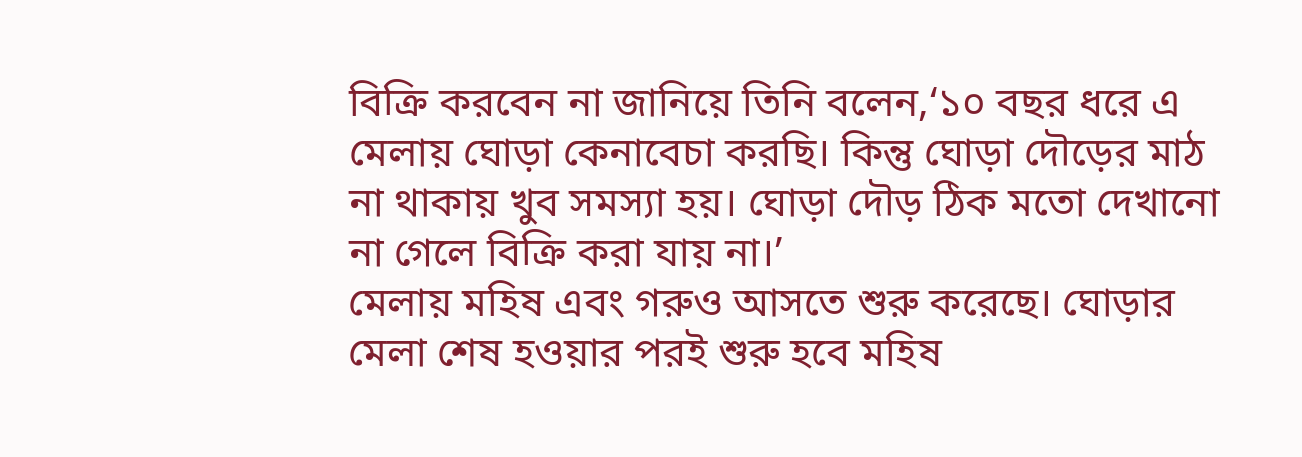বিক্রি করবেন না জানিয়ে তিনি বলেন,‘১০ বছর ধরে এ মেলায় ঘোড়া কেনাবেচা করছি। কিন্তু ঘোড়া দৌড়ের মাঠ না থাকায় খুব সমস্যা হয়। ঘোড়া দৌড় ঠিক মতো দেখানো না গেলে বিক্রি করা যায় না।’
মেলায় মহিষ এবং গরুও আসতে শুরু করেছে। ঘোড়ার মেলা শেষ হওয়ার পরই শুরু হবে মহিষ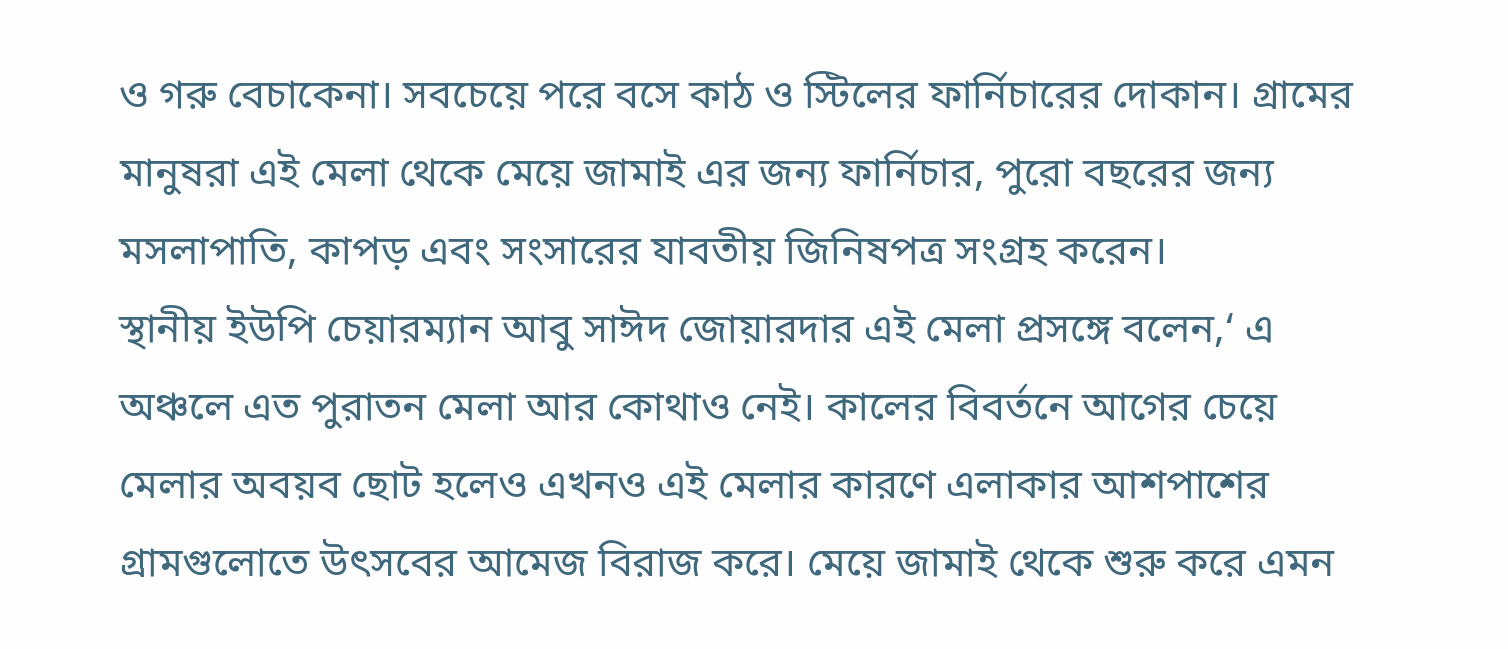ও গরু বেচাকেনা। সবচেয়ে পরে বসে কাঠ ও স্টিলের ফার্নিচারের দোকান। গ্রামের মানুষরা এই মেলা থেকে মেয়ে জামাই এর জন্য ফার্নিচার, পুরো বছরের জন্য মসলাপাতি, কাপড় এবং সংসারের যাবতীয় জিনিষপত্র সংগ্রহ করেন।
স্থানীয় ইউপি চেয়ারম্যান আবু সাঈদ জোয়ারদার এই মেলা প্রসঙ্গে বলেন,‘ এ অঞ্চলে এত পুরাতন মেলা আর কোথাও নেই। কালের বিবর্তনে আগের চেয়ে মেলার অবয়ব ছোট হলেও এখনও এই মেলার কারণে এলাকার আশপাশের গ্রামগুলোতে উৎসবের আমেজ বিরাজ করে। মেয়ে জামাই থেকে শুরু করে এমন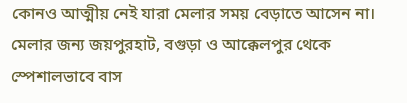কোনও আত্মীয় নেই যারা মেলার সময় বেড়াতে আসেন না। মেলার জন্য জয়পুরহাট, বগুড়া ও আক্কেলপুর থেকে স্পেশালভাবে বাস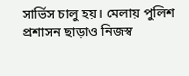সার্ভিস চালু হয়। মেলায় পুলিশ প্রশাসন ছাড়াও নিজস্ব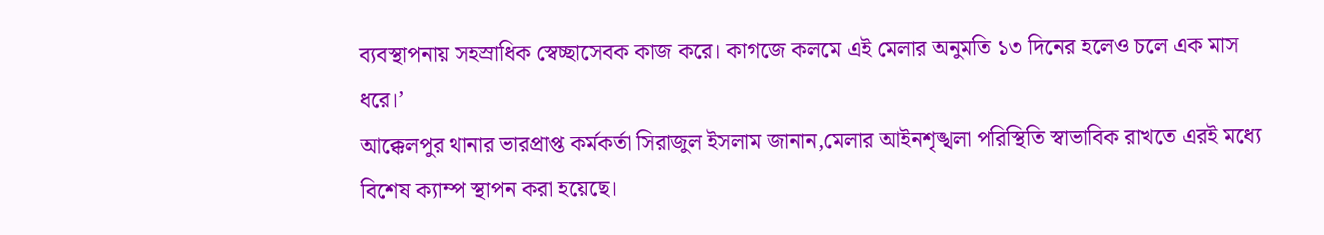ব্যবস্থাপনায় সহস্রাধিক স্বেচ্ছাসেবক কাজ করে। কাগজে কলমে এই মেলার অনুমতি ১৩ দিনের হলেও চলে এক মাস ধরে।’
আক্কেলপুর থানার ভারপ্রাপ্ত কর্মকর্তা সিরাজুল ইসলাম জানান,মেলার আইনশৃঙ্খলা পরিস্থিতি স্বাভাবিক রাখতে এরই মধ্যে বিশেষ ক্যাম্প স্থাপন করা হয়েছে।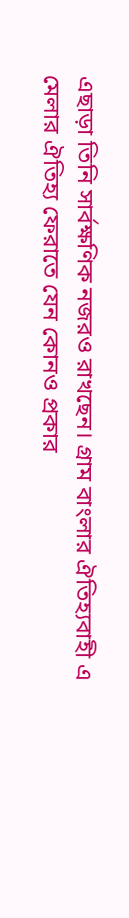এছাড়া তিনি সার্বক্ষণিক নজরও রাখছেন। গ্রাম বাংলার ঐতিহ্যবাহী এ মেলার ঐতিহ্য ফেরাতে যেন কোনও প্রকার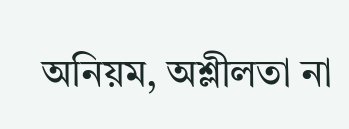অনিয়ম, অশ্লীলতা না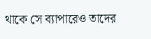থাকে সে ব্যাপারেও তাদের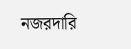নজরদারি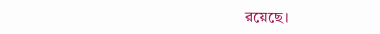রয়েছে।